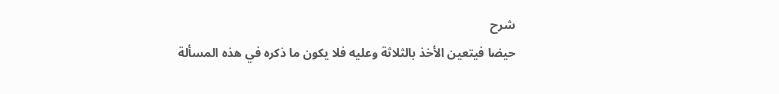شرح
حيضا فيتعين الأخذ بالثلاثة وعليه فلا يكون ما ذكره في هذه المسألة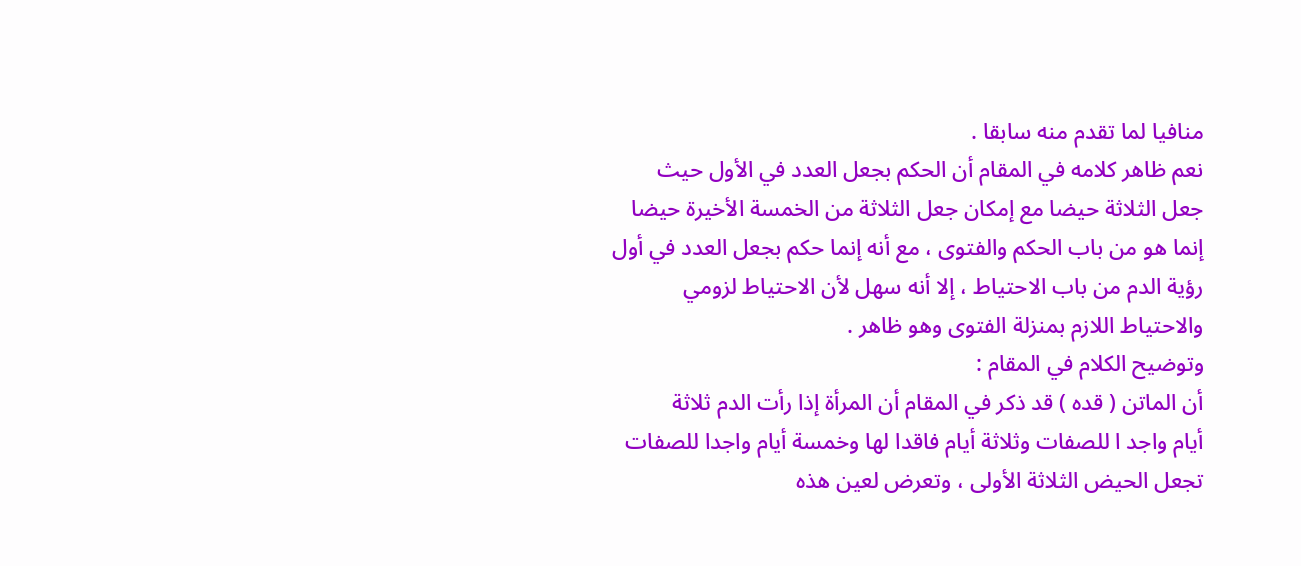منافيا لما تقدم منه سابقا .
نعم ظاهر كلامه في المقام أن الحكم بجعل العدد في الأول حيث
جعل الثلاثة حيضا مع إمكان جعل الثلاثة من الخمسة الأخيرة حيضا
إنما هو من باب الحكم والفتوى ، مع أنه إنما حكم بجعل العدد في أول
رؤية الدم من باب الاحتياط ، إلا أنه سهل لأن الاحتياط لزومي
والاحتياط اللازم بمنزلة الفتوى وهو ظاهر .
وتوضيح الكلام في المقام :
أن الماتن ( قده ) قد ذكر في المقام أن المرأة إذا رأت الدم ثلاثة
أيام واجد ا للصفات وثلاثة أيام فاقدا لها وخمسة أيام واجدا للصفات
تجعل الحيض الثلاثة الأولى ، وتعرض لعين هذه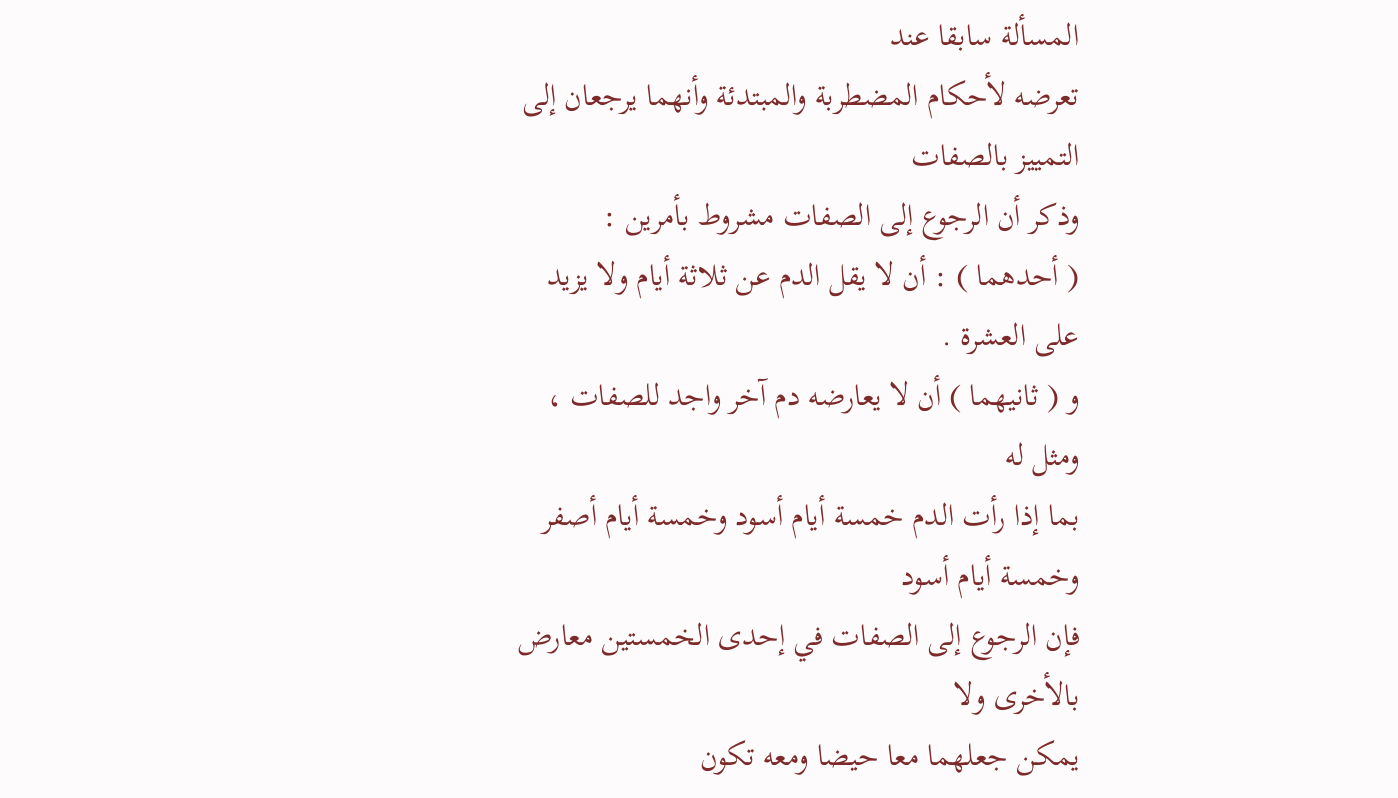المسألة سابقا عند
تعرضه لأحكام المضطربة والمبتدئة وأنهما يرجعان إلى التمييز بالصفات
وذكر أن الرجوع إلى الصفات مشروط بأمرين :
( أحدهما ) : أن لا يقل الدم عن ثلاثة أيام ولا يزيد على العشرة .
و ( ثانيهما ) أن لا يعارضه دم آخر واجد للصفات ، ومثل له
بما إذا رأت الدم خمسة أيام أسود وخمسة أيام أصفر وخمسة أيام أسود
فإن الرجوع إلى الصفات في إحدى الخمستين معارض بالأخرى ولا
يمكن جعلهما معا حيضا ومعه تكون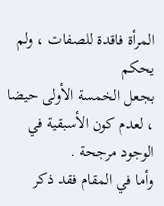المرأة فاقدة للصفات ، ولم يحكم
بجعل الخمسة الأولى حيضا ، لعدم كون الأسبقية في الوجود مرجحة .
وأما في المقام فقد ذكر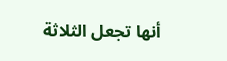أنها تجعل الثلاثة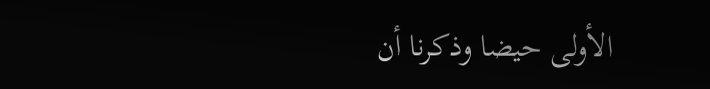الأولى حيضا وذكرنا أن